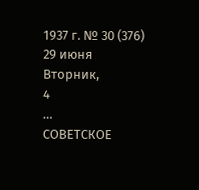1937 г. № 30 (376)
29 июня
Вторник,
4
…
СОВЕТСКОЕ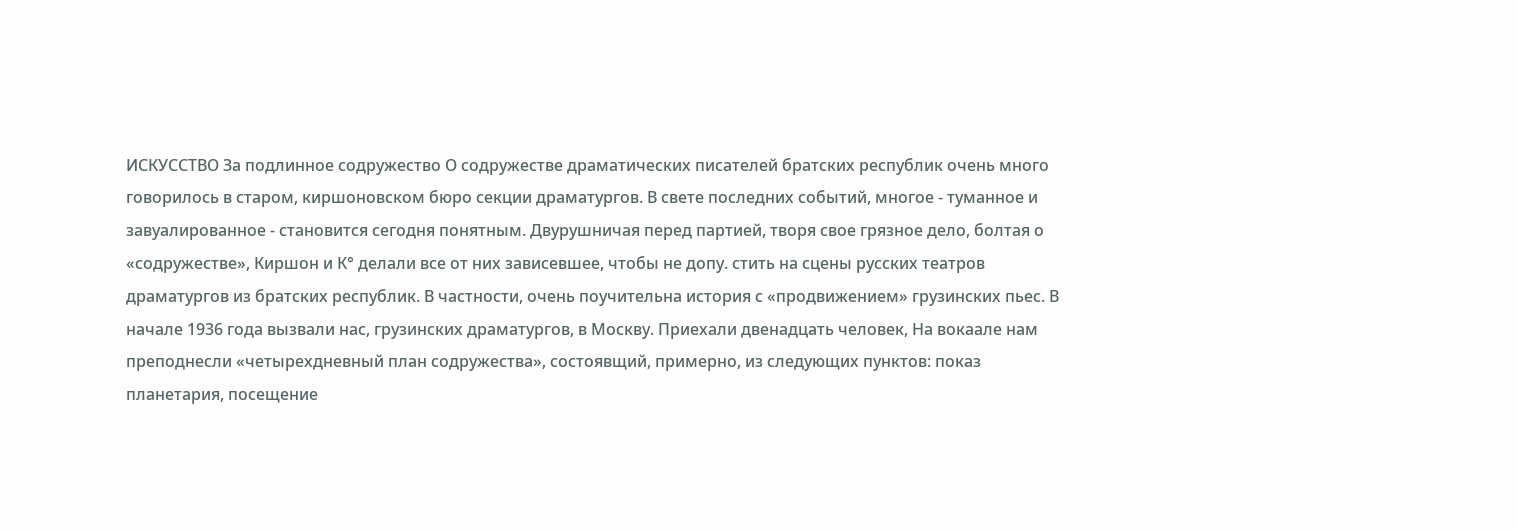ИСКУССТВО За подлинное содружество О содружестве драматических писателей братских республик очень много говорилось в старом, киршоновском бюро секции драматургов. В свете последних событий, многое - туманное и завуалированное - становится сегодня понятным. Двурушничая перед партией, творя свое грязное дело, болтая о «содружестве», Киршон и К° делали все от них зависевшее, чтобы не допу. стить на сцены русских театров драматургов из братских республик. В частности, очень поучительна история с «продвижением» грузинских пьес. В начале 1936 года вызвали нас, грузинских драматургов, в Москву. Приехали двенадцать человек, На вокаале нам преподнесли «четырехдневный план содружества», состоявщий, примерно, из следующих пунктов: показ планетария, посещение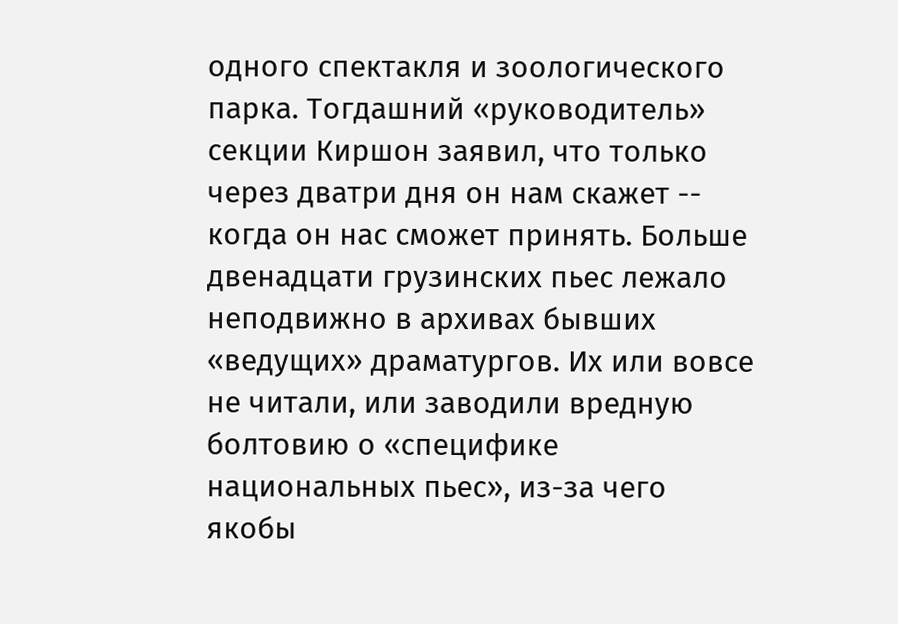одного спектакля и зоологического парка. Тогдашний «руководитель» секции Киршон заявил, что только через дватри дня он нам скажет -- когда он нас сможет принять. Больше двенадцати грузинских пьес лежало неподвижно в архивах бывших «ведущих» драматургов. Их или вовсе не читали, или заводили вредную болтовию о «специфике национальных пьес», из-за чего якобы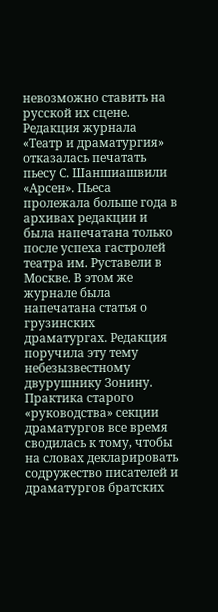невозможно ставить на русской их сцене. Редакция журнала «Театр и драматургия» отказалась печатать пьесу С. Шаншиашвили «Арсен». Пьеса пролежала больше года в архивах редакции и была напечатана только после успеха гастролей театра им. Руставели в Москве. В этом же журнале была напечатана статья о грузинских драматургах. Редакция поручила эту тему небезызвестному двурушнику Зонину. Практика старого «руководства» секции драматургов все время сводилась к тому, чтобы на словах декларировать содружество писателей и драматургов братских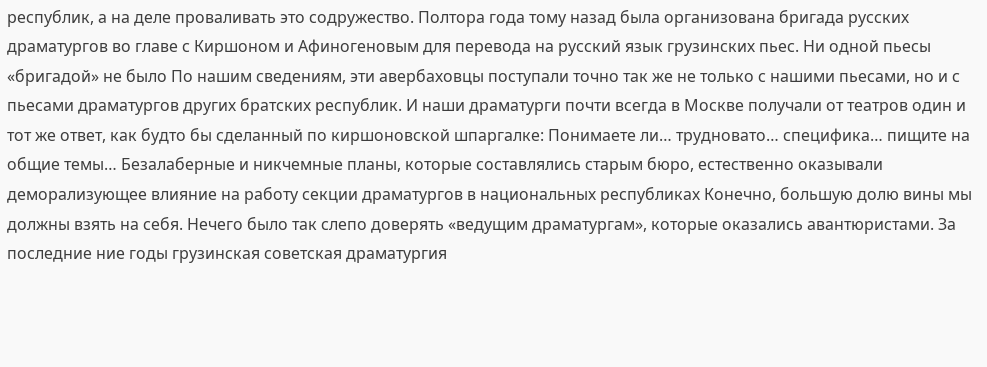республик, а на деле проваливать это содружество. Полтора года тому назад была организована бригада русских драматургов во главе с Киршоном и Афиногеновым для перевода на русский язык грузинских пьес. Ни одной пьесы «бригадой» не было По нашим сведениям, эти авербаховцы поступали точно так же не только с нашими пьесами, но и с пьесами драматургов других братских республик. И наши драматурги почти всегда в Москве получали от театров один и тот же ответ, как будто бы сделанный по киршоновской шпаргалке: Понимаете ли… трудновато… специфика… пищите на общие темы… Безалаберные и никчемные планы, которые составлялись старым бюро, естественно оказывали деморализующее влияние на работу секции драматургов в национальных республиках Конечно, большую долю вины мы должны взять на себя. Нечего было так слепо доверять «ведущим драматургам», которые оказались авантюристами. За последние ние годы грузинская советская драматургия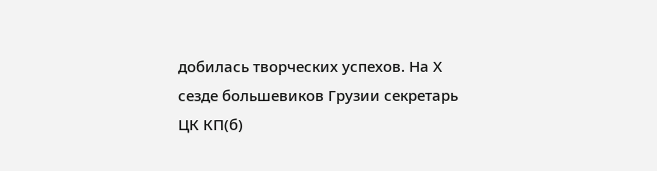добилась творческих успехов. На Х сезде большевиков Грузии секретарь ЦК КП(б)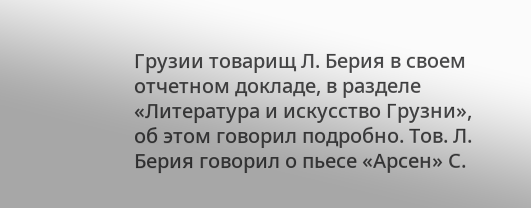Грузии товарищ Л. Берия в своем отчетном докладе, в разделе «Литература и искусство Грузни», об этом говорил подробно. Тов. Л. Берия говорил о пьесе «Арсен» С.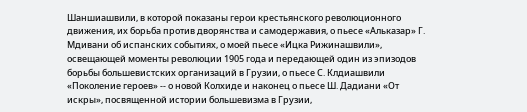Шаншиашвили, в которой показаны герои крестьянского революционного движения, их борьба против дворянства и самодержавия, о пьесе «Альказар» Г. Мдивани об испанских событиях, о моей пьесе «Ицка Рижинашвили», освещающей моменты революции 1905 года и передающей один из эпизодов борьбы большевистских организаций в Грузии, о пьесе С. Клдиашвили «Поколение героев» -- о новой Колхиде и наконец о пьесе Ш. Дадиани «От искры», посвященной истории большевизма в Грузии,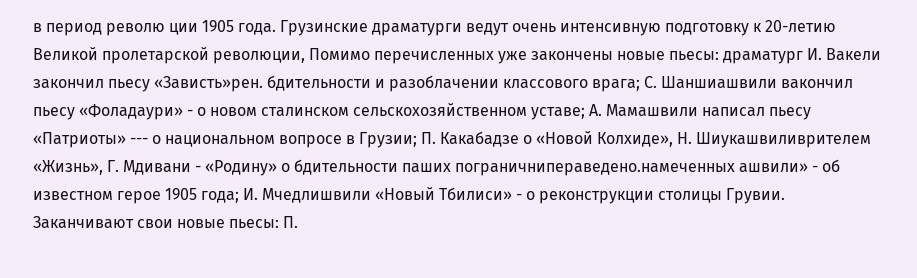в период револю ции 1905 года. Грузинские драматурги ведут очень интенсивную подготовку к 20-летию Великой пролетарской революции, Помимо перечисленных уже закончены новые пьесы: драматург И. Вакели закончил пьесу «Зависть»рен. бдительности и разоблачении классового врага; С. Шаншиашвили вакончил пьесу «Фоладаури» - о новом сталинском сельскохозяйственном уставе; А. Мамашвили написал пьесу «Патриоты» --- о национальном вопросе в Грузии; П. Какабадзе о «Новой Колхиде», Н. Шиукашвиливрителем «Жизнь», Г. Мдивани - «Родину» о бдительности паших пограничнипераведено.намеченных ашвили» - об известном герое 1905 года; И. Мчедлишвили «Новый Тбилиси» - о реконструкции столицы Грувии. Заканчивают свои новые пьесы: П.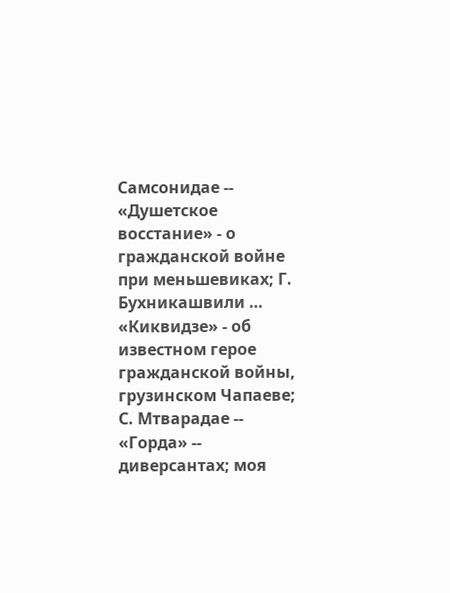Самсонидае -- «Душетское восстание» - о гражданской войне при меньшевиках; Г. Бухникашвили … «Киквидзе» - об известном герое гражданской войны, грузинском Чапаеве; С. Мтварадае -- «Горда» -- диверсантах; моя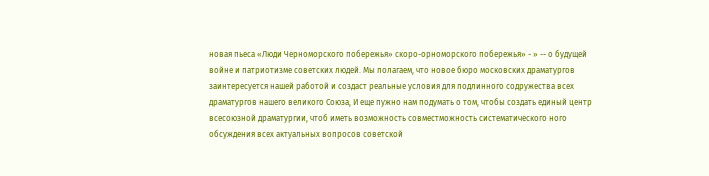новая пьеса «Люди Черноморского побережья» скоро-орноморского побережья» - » -- о будущей войне и патриотизме советских людей. Мы полагаем, что новое бюро московских драматургов заинтересуется нашей работой и создаст реальные условия для подлинного содружества всех драматургов нашего великого Союза, И еще пужно нам подумать о том, чтобы создать единый центр всесоюзной драматургии, чтоб иметь возможность совместможность систематического ного обсуждения всех актуальных вопросов советской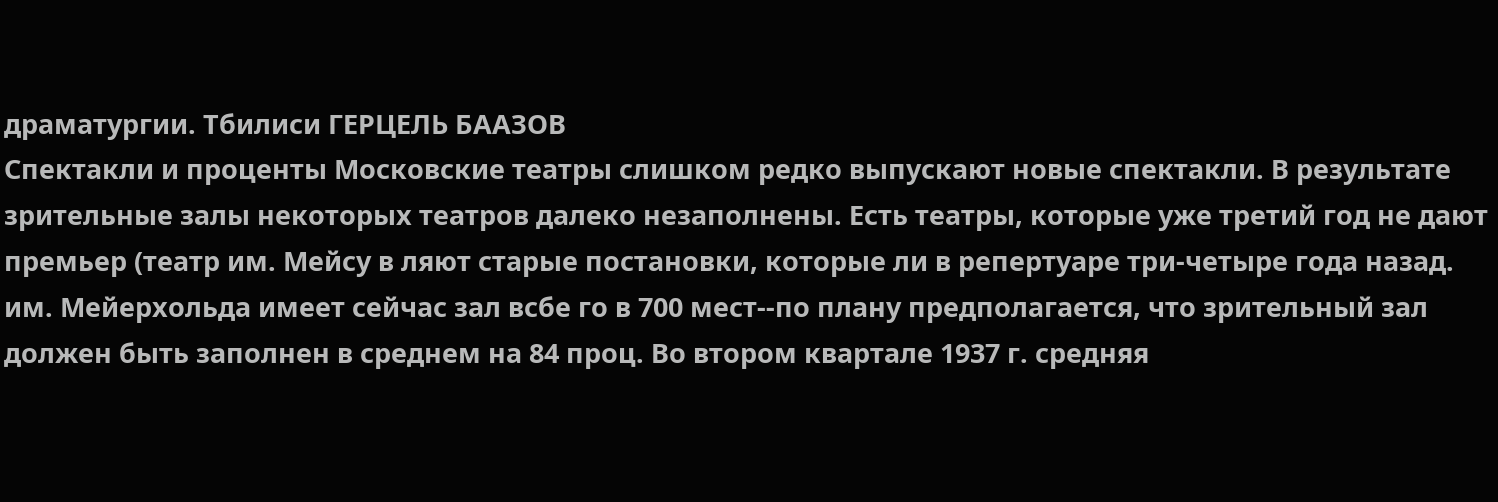драматургии. Тбилиси ГЕРЦЕЛЬ БААЗОВ
Спектакли и проценты Московские театры слишком редко выпускают новые спектакли. В результате зрительные залы некоторых театров далеко незаполнены. Есть театры, которые уже третий год не дают премьер (театр им. Мейсу в ляют старые постановки, которые ли в репертуаре три-четыре года назад. им. Мейерхольда имеет сейчас зал всбе го в 700 мест--по плану предполагается, что зрительный зал должен быть заполнен в среднем на 84 проц. Во втором квартале 1937 г. средняя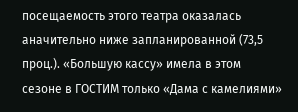посещаемость этого театра оказалась аначительно ниже запланированной (73,5 проц.). «Большую кассу» имела в этом сезоне в ГОСТИМ только «Дама с камелиями»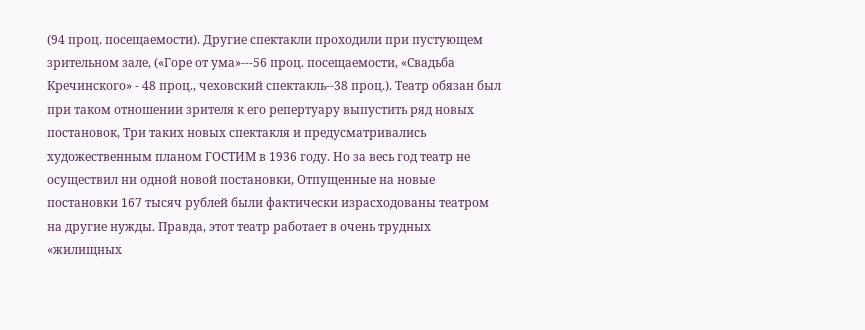(94 проц. посещаемости). Другие спектакли проходили при пустующем зрительном зале, («Горе от ума»---56 проц. посещаемости, «Свадьба Кречинского» - 48 проц., чеховский спектакль--38 проц.). Театр обязан был при таком отношении зрителя к его репертуару выпустить ряд новых постановок, Три таких новых спектакля и предусматривались художественным планом ГОСТИМ в 1936 году. Но за весь год театр не осуществил ни одной новой постановки, Отпущенные на новые постановки 167 тысяч рублей были фактически израсходованы театром на другие нужды. Правда, этот театр работает в очень трудных «жилищных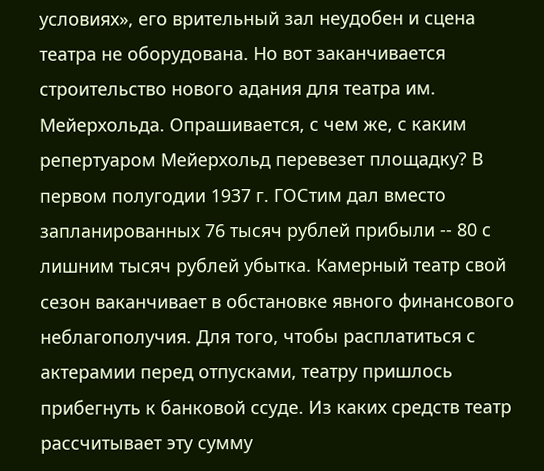условиях», его врительный зал неудобен и сцена театра не оборудована. Но вот заканчивается строительство нового адания для театра им. Мейерхольда. Опрашивается, с чем же, с каким репертуаром Мейерхольд перевезет площадку? В первом полугодии 1937 г. ГОСтим дал вместо запланированных 76 тысяч рублей прибыли -- 80 с лишним тысяч рублей убытка. Камерный театр свой сезон ваканчивает в обстановке явного финансового неблагополучия. Для того, чтобы расплатиться с актерамии перед отпусками, театру пришлось прибегнуть к банковой ссуде. Из каких средств театр рассчитывает эту сумму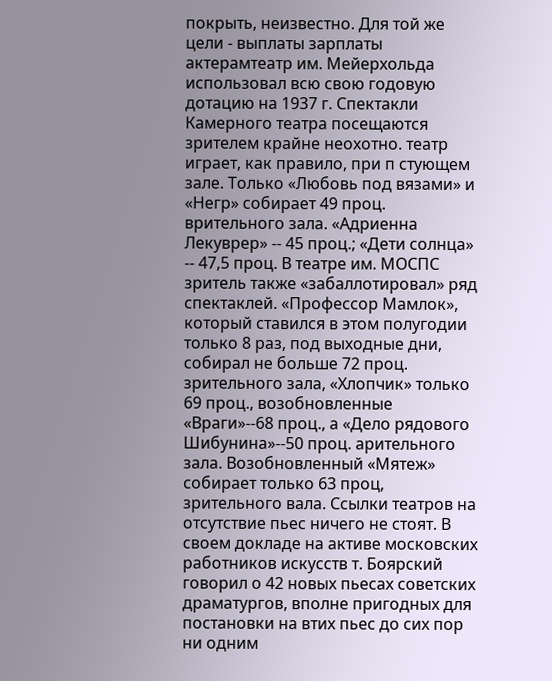покрыть, неизвестно. Для той же цели - выплаты зарплаты актерамтеатр им. Мейерхольда использовал всю свою годовую дотацию на 1937 г. Спектакли Камерного театра посещаются зрителем крайне неохотно. театр играет, как правило, при п стующем зале. Только «Любовь под вязами» и «Негр» собирает 49 проц. врительного зала. «Адриенна Лекуврер» -- 45 проц.; «Дети солнца» -- 47,5 проц. В театре им. МОСПС зритель также «забаллотировал» ряд спектаклей. «Профессор Мамлок», который ставился в этом полугодии только 8 раз, под выходные дни, собирал не больше 72 проц. зрительного зала, «Хлопчик» только 69 проц., возобновленные «Враги»--68 проц., а «Дело рядового Шибунина»--50 проц. арительного зала. Возобновленный «Мятеж» собирает только 63 проц, зрительного вала. Ссылки театров на отсутствие пьес ничего не стоят. В своем докладе на активе московских работников искусств т. Боярский говорил о 42 новых пьесах советских драматургов, вполне пригодных для постановки на втих пьес до сих пор ни одним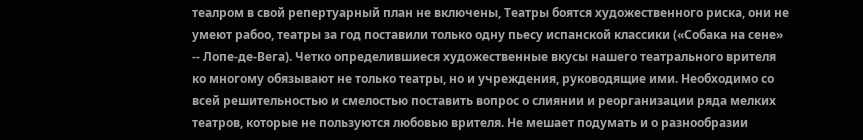теалром в свой репертуарный план не включены, Театры боятся художественного риска, они не умеют рабоо, театры за год поставили только одну пьесу испанской классики («Собака на сене» -- Лопе-де-Вега). Четко определившиеся художественные вкусы нашего театрального врителя ко многому обязывают не только театры, но и учреждения, руководящие ими. Необходимо со всей решительностью и смелостью поставить вопрос о слиянии и реорганизации ряда мелких театров, которые не пользуются любовью врителя. Не мешает подумать и о разнообразии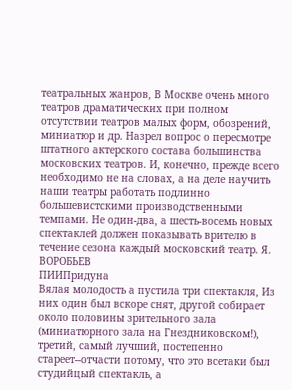театральных жанров, В Москве очень много театров драматических при полном отсутствии театров малых форм, обозрений, миниатюр и др. Назрел вопрос о пересмотре штатного актерского состава большинства московских театров. И, конечно, прежде всего необходимо не на словах, а на деле научить наши театры работать подлинно большевистскими производственными темпами. Не один-два, а шесть-восемь новых спектаклей должен показывать врителю в течение сезона каждый московский театр. Я. ВОРОБЬЕВ
ПИИПридуна
Вялая молодость а пустила три спектакля, Из них один был вскоре снят, другой собирает около половины зрительного зала (миниатюрного зала на Гнездниковском!), третий, самый лучший, постепенно стареет--отчасти потому, что это всетаки был студийцый спектакль, а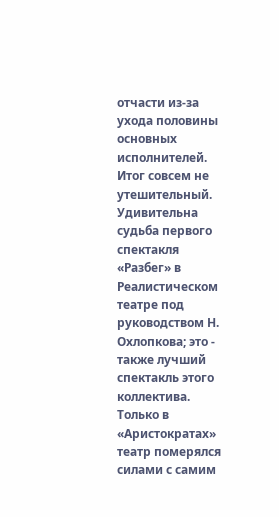отчасти из-за ухода половины основных исполнителей. Итог совсем не утешительный. Удивительна судьба первого спектакля «Разбег» в Реалистическом театре под руководством Н. Охлопкова; это - также лучший спектакль этого коллектива. Только в «Аристократах» театр померялся силами с самим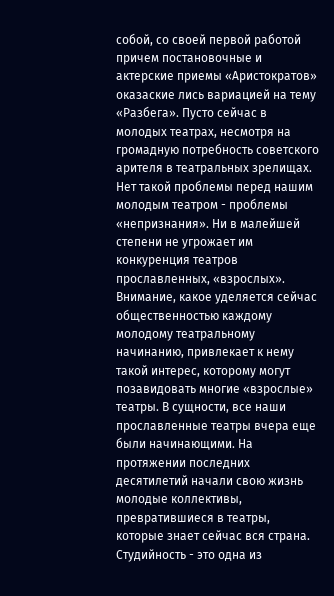собой, со своей первой работой причем постановочные и актерские приемы «Аристократов» оказаские лись вариацией на тему «Разбега». Пусто сейчас в молодых театрах, несмотря на громадную потребность советского арителя в театральных зрелищах. Нет такой проблемы перед нашим молодым театром - проблемы «непризнания». Ни в малейшей степени не угрожает им конкуренция театров прославленных, «взрослых». Внимание, какое уделяется сейчас общественностью каждому молодому театральному начинанию, привлекает к нему такой интерес, которому могут позавидовать многие «взрослые» театры. В сущности, все наши прославленные театры вчера еще были начинающими. На протяжении последних десятилетий начали свою жизнь молодые коллективы, превратившиеся в театры, которые знает сейчас вся страна. Студийность - это одна из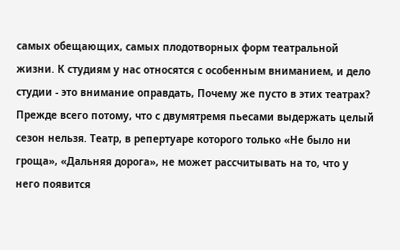самых обещающих, самых плодотворных форм театральной жизни. К студиям у нас относятся с особенным вниманием, и дело студии - это внимание оправдать, Почему же пусто в этих театрах? Прежде всего потому, что с двумятремя пьесами выдержать целый сезон нельзя. Театр, в репертуаре которого только «Не было ни гроща», «Дальняя дорога», не может рассчитывать на то, что у него появится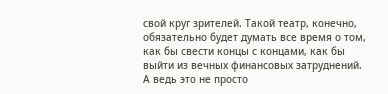свой круг зрителей. Такой театр, конечно, обязательно будет думать все время о том, как бы свести концы с концами, как бы выйти из вечных финансовых затруднений. А ведь это не просто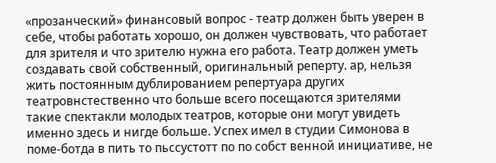«прозанческий» финансовый вопрос - театр должен быть уверен в себе, чтобы работать хорошо, он должен чувствовать, что работает для зрителя и что зрителю нужна его работа. Театр должен уметь создавать свой собственный, оригинальный реперту. ар, нельзя жить постоянным дублированием репертуара других театровнстественно что больше всего посещаются зрителями такие спектакли молодых театров, которые они могут увидеть именно здесь и нигде больше. Успех имел в студии Симонова в поме-ботда в пить то пьссустотт по по собст венной инициативе, не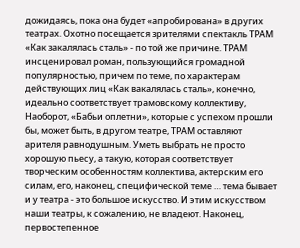дожидаясь, пока она будет «апробирована» в других театрах. Охотно посещается зрителями спектакль ТРАМ «Как закалялась сталь» - по той же причине. ТРАМ инсценировал роман, пользующийся громадной популярностью, причем по теме, по характерам действующих лиц «Как вакалялась сталь», конечно, идеально соответствует трамовскому коллективу, Наоборот, «Бабьи оплетни», которые с успехом прошли бы, может быть, в другом театре, ТРАМ оставляют арителя равнодушным. Уметь выбрать не просто хорошую пьесу, а такую, которая соответствует творческим особенностям коллектива, актерским его силам, его, наконец, специфической теме … тема бывает и у театра - это большое искусство. И этим искусством наши театры, к сожалению, не владеют. Наконец, первостепенное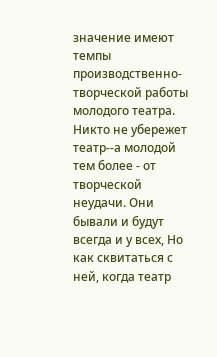значение имеют темпы производственно-творческой работы молодого театра. Никто не убережет театр--а молодой тем более - от творческой неудачи. Они бывали и будут всегда и у всех, Но как сквитаться с ней, когда театр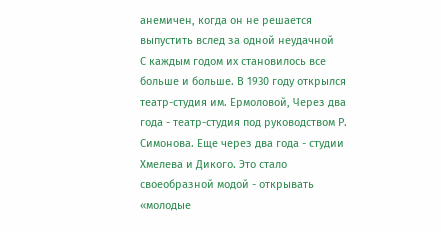анемичен, когда он не решается выпустить вслед за одной неудачной
С каждым годом их становилось все больше и больше. В 1930 году открылся театр-студия им. Ермоловой, Через два года - театр-студия под руководством Р. Симонова. Еще через два года - студии Хмелева и Дикого. Это стало своеобразной модой - открывать «молодые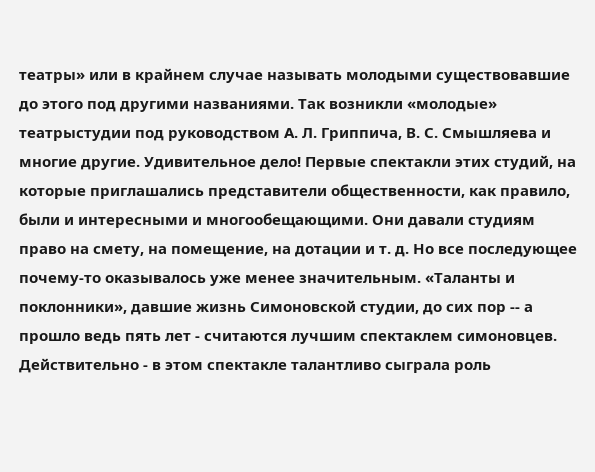театры» или в крайнем случае называть молодыми существовавшие до этого под другими названиями. Так возникли «молодые» театрыстудии под руководством А. Л. Гриппича, В. С. Смышляева и многие другие. Удивительное дело! Первые спектакли этих студий, на которые приглашались представители общественности, как правило, были и интересными и многообещающими. Они давали студиям право на смету, на помещение, на дотации и т. д. Но все последующее почему-то оказывалось уже менее значительным. «Таланты и поклонники», давшие жизнь Симоновской студии, до сих пор -- а прошло ведь пять лет - считаются лучшим спектаклем симоновцев. Действительно - в этом спектакле талантливо сыграла роль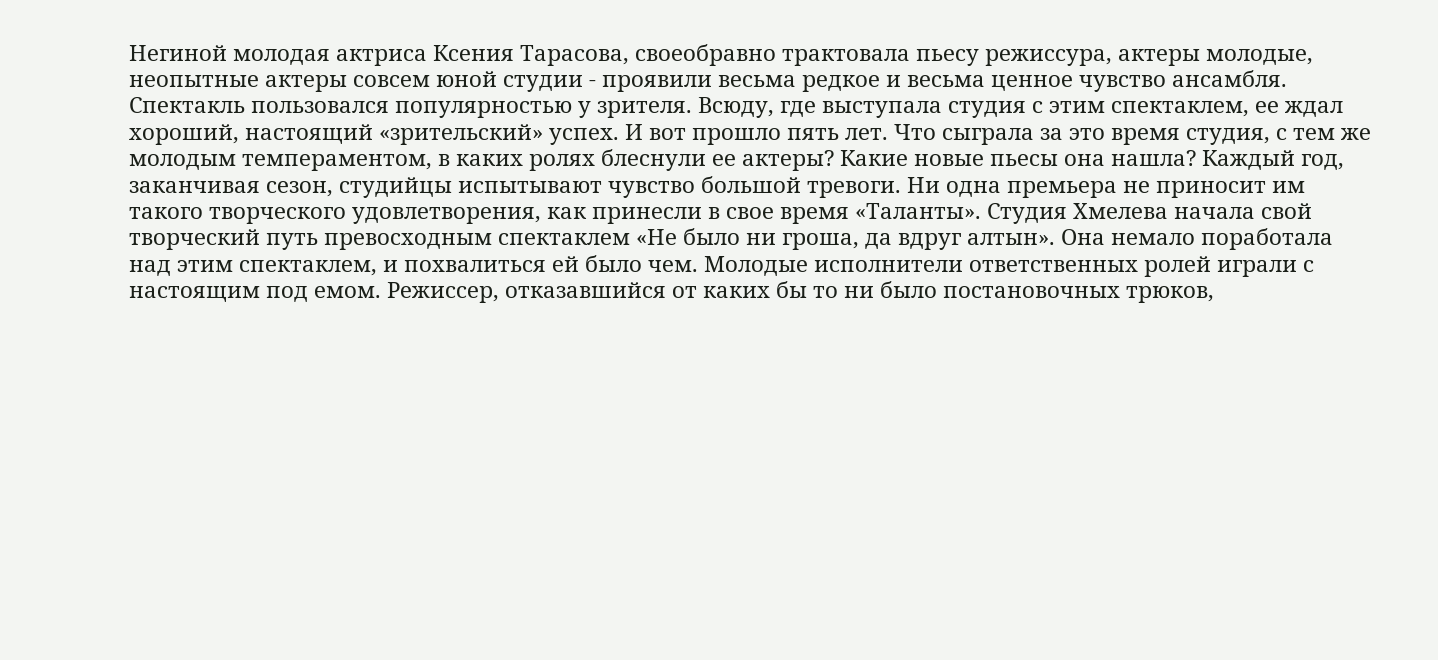Негиной молодая актриса Ксения Тарасова, своеобравно трактовала пьесу режиссура, актеры молодые, неопытные актеры совсем юной студии - проявили весьма редкое и весьма ценное чувство ансамбля. Спектакль пользовался популярностью у зрителя. Всюду, где выступала студия с этим спектаклем, ее ждал хороший, настоящий «зрительский» успех. И вот прошло пять лет. Что сыграла за это время студия, с тем же молодым темпераментом, в каких ролях блеснули ее актеры? Какие новые пьесы она нашла? Каждый год, заканчивая сезон, студийцы испытывают чувство большой тревоги. Ни одна премьера не приносит им такого творческого удовлетворения, как принесли в свое время «Таланты». Студия Хмелева начала свой творческий путь превосходным спектаклем «Не было ни гроша, да вдруг алтын». Она немало поработала над этим спектаклем, и похвалиться ей было чем. Молодые исполнители ответственных ролей играли с настоящим под емом. Режиссер, отказавшийся от каких бы то ни было постановочных трюков,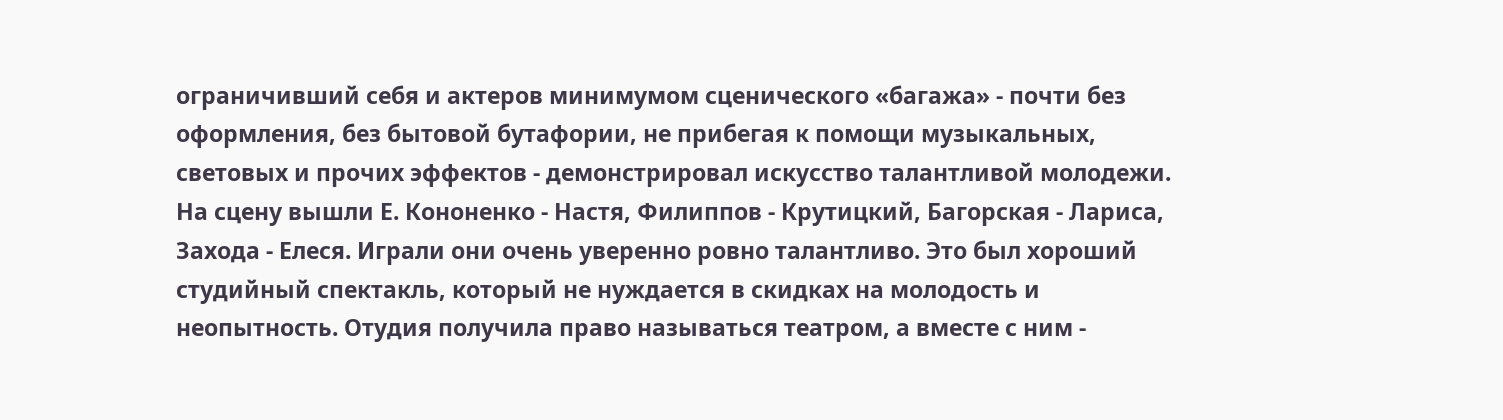ограничивший себя и актеров минимумом сценического «багажа» - почти без оформления, без бытовой бутафории, не прибегая к помощи музыкальных, световых и прочих эффектов - демонстрировал искусство талантливой молодежи. На сцену вышли Е. Кононенко - Настя, Филиппов - Крутицкий, Багорская - Лариса, Захода - Елеся. Играли они очень уверенно ровно талантливо. Это был хороший студийный спектакль, который не нуждается в скидках на молодость и неопытность. Отудия получила право называться театром, а вместе с ним -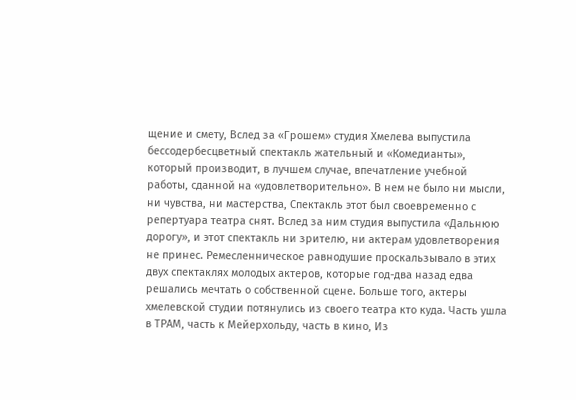щение и смету, Вслед за «Грошем» студия Хмелева выпустила бессодербесцветный спектакль жательный и «Комедианты», который производит, в лучшем случае, впечатление учебной работы, сданной на «удовлетворительно». В нем не было ни мысли, ни чувства, ни мастерства, Спектакль этот был своевременно с репертуара театра снят. Вслед за ним студия выпустила «Дальнюю дорогу», и этот спектакль ни зрителю, ни актерам удовлетворения не принес. Ремесленническое равнодушие проскальзывало в этих двух спектаклях молодых актеров, которые год-два назад едва решались мечтать о собственной сцене. Больше того, актеры хмелевской студии потянулись из своего театра кто куда. Часть ушла в ТРАМ, часть к Мейерхольду, часть в кино, Из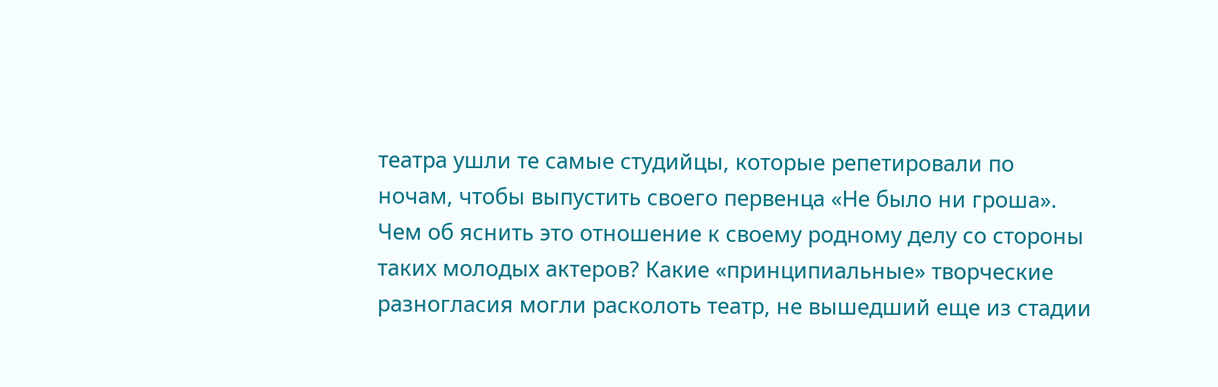театра ушли те самые студийцы, которые репетировали по ночам, чтобы выпустить своего первенца «Не было ни гроша». Чем об яснить это отношение к своему родному делу со стороны таких молодых актеров? Какие «принципиальные» творческие разногласия могли расколоть театр, не вышедший еще из стадии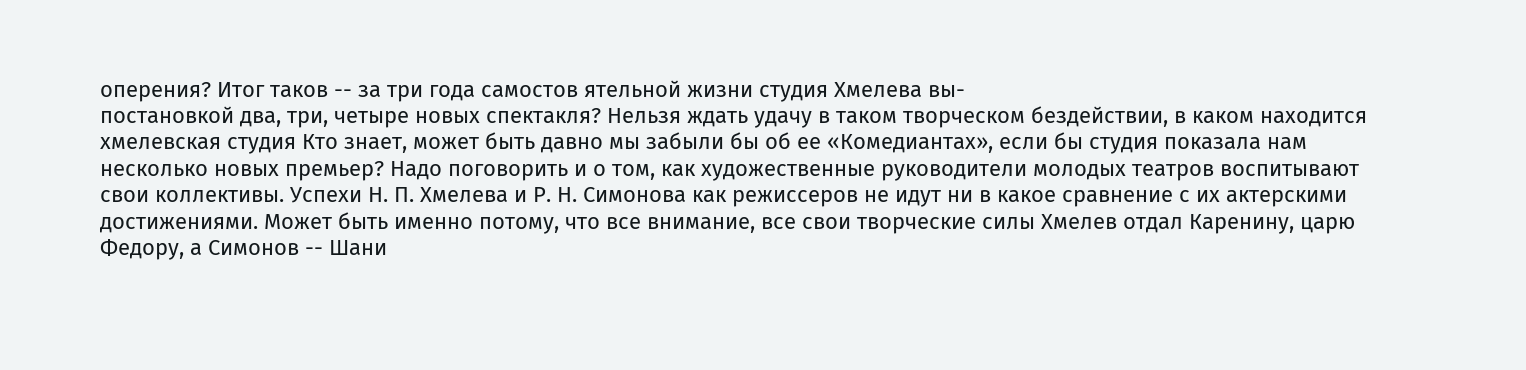оперения? Итог таков -- за три года самостов ятельной жизни студия Хмелева вы-
постановкой два, три, четыре новых спектакля? Нельзя ждать удачу в таком творческом бездействии, в каком находится хмелевская студия Кто знает, может быть давно мы забыли бы об ее «Комедиантах», если бы студия показала нам несколько новых премьер? Надо поговорить и о том, как художественные руководители молодых театров воспитывают свои коллективы. Успехи Н. П. Хмелева и Р. Н. Симонова как режиссеров не идут ни в какое сравнение с их актерскими достижениями. Может быть именно потому, что все внимание, все свои творческие силы Хмелев отдал Каренину, царю Федору, а Симонов -- Шани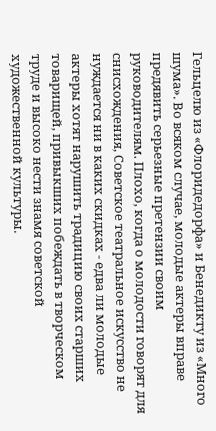Гельцелю из «Флоридедорфа» и Бенедикту из «Много шума». Во всяком случае, молодые актеры вправе предявить серьезные претензии своим руководителям. Плохо, когда о молодости говорят для снисхождения, Советское театральное искусство не нуждается ни в каких скидках - едва ли молодые актеры хотят нарушить традицию своих старших товарищей, привыкших побеждать в творческом труде и высоко нести знамя советской художественной культуры.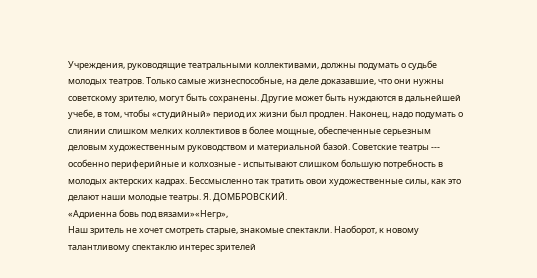Учреждения, руководящие театральными коллективами, должны подумать о судьбе молодых театров. Только самые жизнеспособные, на деле доказавшие, что они нужны советскому зрителю, могут быть сохранены. Другие может быть нуждаются в дальнейшей учебе, в том, чтобы «студийный» период их жизни был продлен. Наконец, надо подумать о слиянии слишком мелких коллективов в более мощные, обеспеченные серьезным деловым художественным руководством и материальной базой. Советские театры --- особенно периферийные и колхозные - испытывают слишком большую потребность в молодых актерских кадрах. Бессмысленно так тратить овои художественные силы, как это делают наши молодые театры. Я. ДОМБРОВСКИЙ.
«Адриенна бовь под вязами»«Негр»,
Наш зритель не хочет смотреть старые, знакомые спектакли. Наоборот, к новому талантливому спектаклю интерес зрителей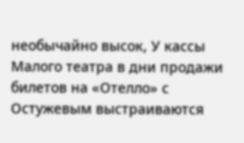необычайно высок, У кассы Малого театра в дни продажи билетов на «Отелло» с Остужевым выстраиваются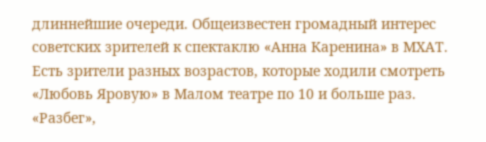длиннейшие очереди. Общеизвестен громадный интерес советских зрителей к спектаклю «Анна Каренина» в МХАТ. Есть зрители разных возрастов, которые ходили смотреть «Любовь Яровую» в Малом театре по 10 и больше раз. «Разбег»,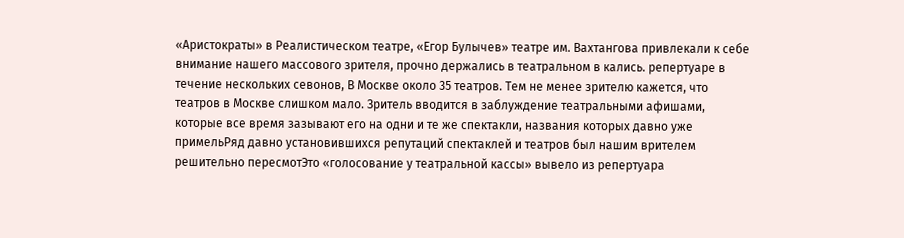«Аристократы» в Реалистическом театре, «Егор Булычев» театре им. Вахтангова привлекали к себе внимание нашего массового зрителя, прочно держались в театральном в кались. репертуаре в течение нескольких севонов, В Москве около 35 театров. Тем не менее зрителю кажется, что театров в Москве слишком мало. Зритель вводится в заблуждение театральными афишами, которые все время зазывают его на одни и те же спектакли, названия которых давно уже примельРяд давно установившихся репутаций спектаклей и театров был нашим врителем решительно пересмотЭто «голосование у театральной кассы» вывело из репертуара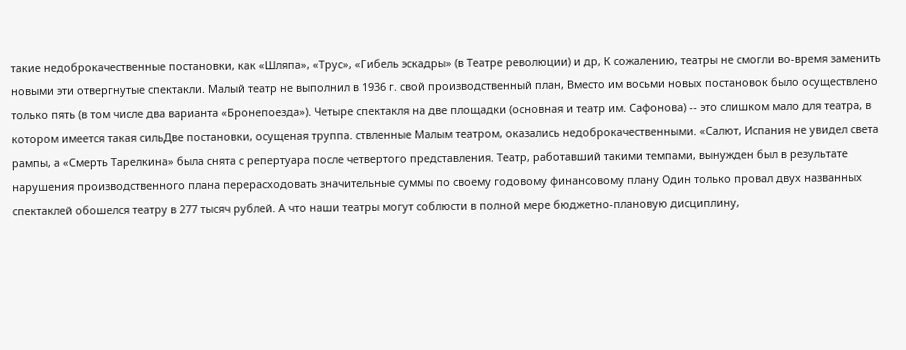такие недоброкачественные постановки, как «Шляпа», «Трус», «Гибель эскадры» (в Театре революции) и др, К сожалению, театры не смогли во-время заменить новыми эти отвергнутые спектакли. Малый театр не выполнил в 1936 г. свой производственный план, Вместо им восьми новых постановок было осуществлено только пять (в том числе два варианта «Бронепоезда»). Четыре спектакля на две площадки (основная и театр им. Сафонова) -- это слишком мало для театра, в котором имеется такая сильДве постановки, осущеная труппа. ствленные Малым театром, оказались недоброкачественными. «Салют, Испания не увидел света рампы, а «Смерть Тарелкина» была снята с репертуара после четвертого представления. Театр, работавший такими темпами, вынужден был в результате нарушения производственного плана перерасходовать значительные суммы по своему годовому финансовому плану Один только провал двух названных спектаклей обошелся театру в 277 тысяч рублей. А что наши театры могут соблюсти в полной мере бюджетно-плановую дисциплину,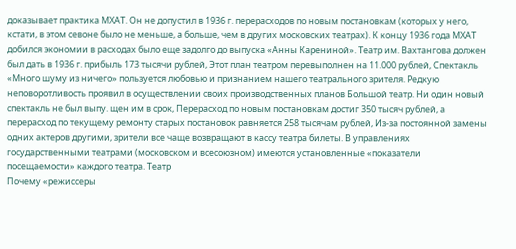доказывает практика МХАТ. Он не допустил в 1936 г. перерасходов по новым постановкам (которых у него, кстати, в этом севоне было не меньше, а больше, чем в других московских театрах). К концу 1936 года МХАТ добился экономии в расходах было еще задолго до выпуска «Анны Карениной». Театр им. Вахтангова должен был дать в 1936 г. прибыль 173 тысячи рублей, Этот план театром перевыполнен на 11.000 рублей, Спектакль «Много шуму из ничего» пользуется любовью и признанием нашего театрального зрителя. Редкую неповоротливость проявил в осуществлении своих производственных планов Большой театр. Ни один новый спектакль не был выпу. щен им в срок, Перерасход по новым постановкам достиг 350 тысяч рублей, а перерасход по текущему ремонту старых постановок равняется 258 тысячам рублей, Из-за постоянной замены одних актеров другими, зрители все чаще возвращают в кассу театра билеты. В управлениях государственными театрами (московском и всесоюзном) имеются установленные «показатели посещаемости» каждого театра. Театр
Почему «режиссеры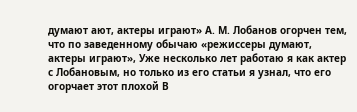думают ают, актеры играют» А. М. Лобанов огорчен тем, что по заведенному обычаю «режиссеры думают, актеры играют», Уже несколько лет работаю я как актер с Лобановым, но только из его статьи я узнал, что его огорчает этот плохой В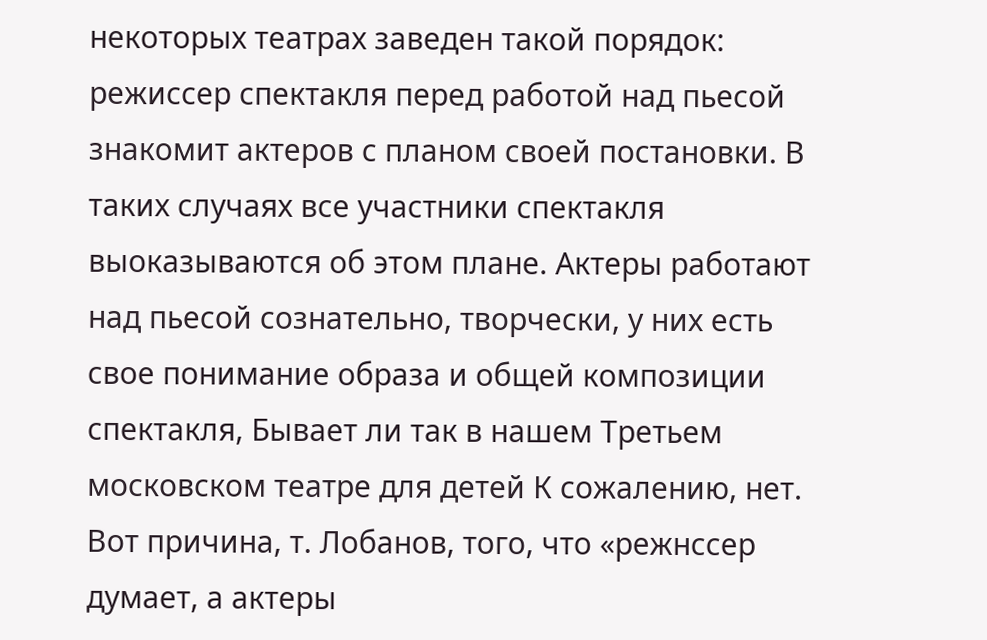некоторых театрах заведен такой порядок: режиссер спектакля перед работой над пьесой знакомит актеров с планом своей постановки. В таких случаях все участники спектакля выоказываются об этом плане. Актеры работают над пьесой сознательно, творчески, у них есть свое понимание образа и общей композиции спектакля, Бывает ли так в нашем Третьем московском театре для детей К сожалению, нет. Вот причина, т. Лобанов, того, что «режнссер думает, а актеры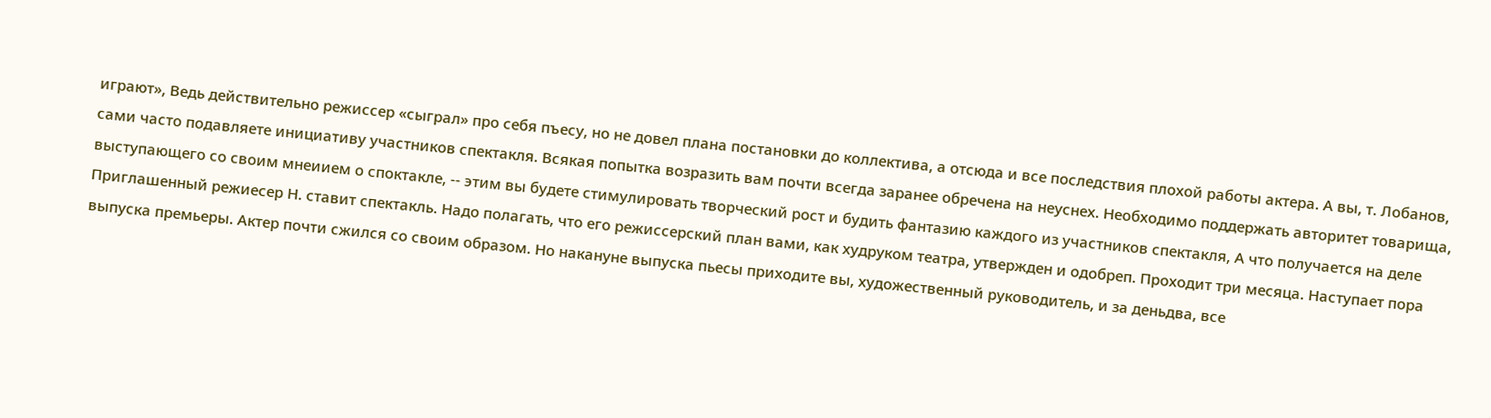играют», Ведь действительно режиссер «сыграл» про себя пъесу, но не довел плана постановки до коллектива, а отсюда и все последствия плохой работы актера. А вы, т. Лобанов, сами часто подавляете инициативу участников спектакля. Всякая попытка возразить вам почти всегда заранее обречена на неуснех. Необходимо поддержать авторитет товарища, выступающего со своим мнеиием о споктакле, -- этим вы будете стимулировать творческий рост и будить фантазию каждого из участников спектакля, А что получается на деле Приглашенный режиесер Н. ставит спектакль. Надо полагать, что его режиссерский план вами, как худруком театра, утвержден и одобреп. Проходит три месяца. Наступает пора выпуска премьеры. Актер почти сжился со своим образом. Но накануне выпуска пьесы приходите вы, художественный руководитель, и за деньдва, все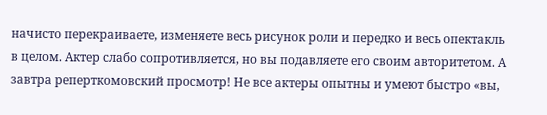начисто перекраиваете, изменяете весь рисунок роли и передко и весь опектакль в целом. Актер слабо сопротивляется, но вы подавляете его своим авторитетом. А завтра реперткомовский просмотр! Не все актеры опытны и умеют быстро «вы,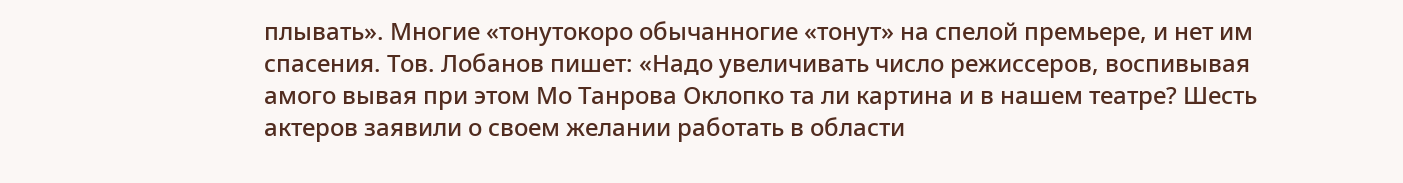плывать». Многие «тонутокоро обычанногие «тонут» на спелой премьере, и нет им спасения. Тов. Лобанов пишет: «Надо увеличивать число режиссеров, воспивывая амого вывая при этом Мо Танрова Оклопко та ли картина и в нашем театре? Шесть актеров заявили о своем желании работать в области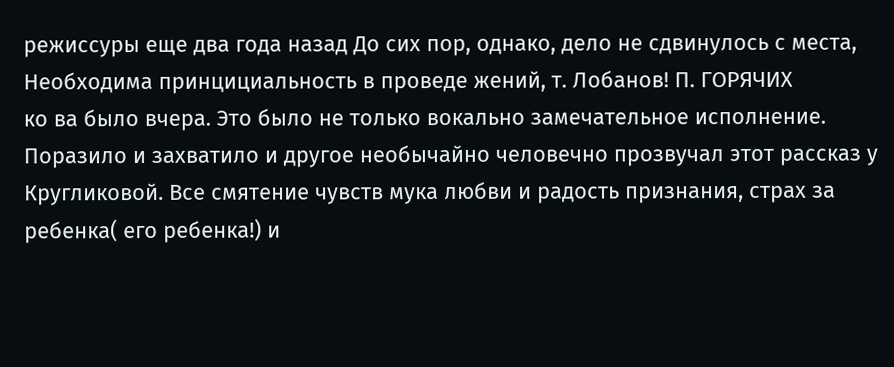режиссуры еще два года назад До сих пор, однако, дело не сдвинулось с места, Необходима принцициальность в проведе жений, т. Лобанов! П. ГОРЯЧИХ
ко ва было вчера. Это было не только вокально замечательное исполнение. Поразило и захватило и другое необычайно человечно прозвучал этот рассказ у Кругликовой. Все смятение чувств мука любви и радость признания, страх за ребенка( его ребенка!) и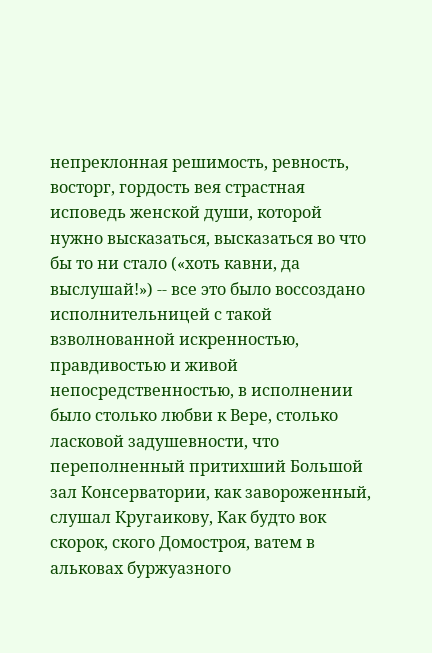непреклонная решимость, ревность, восторг, гордость вея страстная исповедь женской души, которой нужно высказаться, высказаться во что бы то ни стало («хоть кавни, да выслушай!») -- все это было воссоздано исполнительницей с такой взволнованной искренностью, правдивостью и живой непосредственностью, в исполнении было столько любви к Вере, столько ласковой задушевности, что переполненный притихший Большой зал Консерватории, как завороженный, слушал Кругаикову, Как будто вок скорок, ского Домостроя, ватем в альковах буржуазного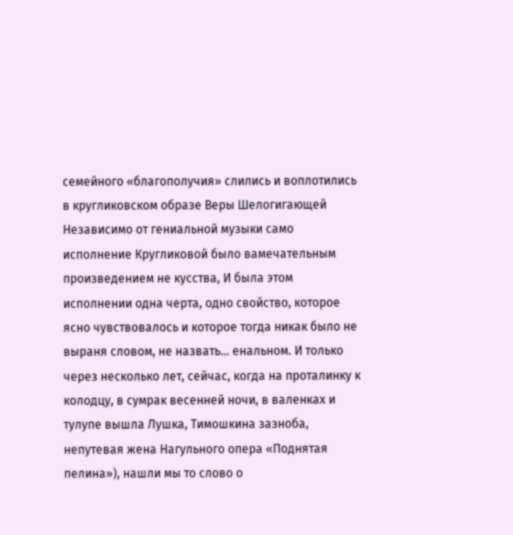семейного «благополучия» слились и воплотились в кругликовском образе Веры Шелогигающей Независимо от гениальной музыки само исполнение Кругликовой было вамечательным произведением не кусства, И была этом исполнении одна черта, одно свойство, которое ясно чувствовалось и которое тогда никак было не выраня словом, не назвать… енальном. И только через несколько лет, сейчас, когда на проталинку к колодцу, в сумрак весенней ночи, в валенках и тулупе вышла Лушка, Тимошкина зазноба, непутевая жена Нагульного опера «Поднятая пелина»), нашли мы то слово о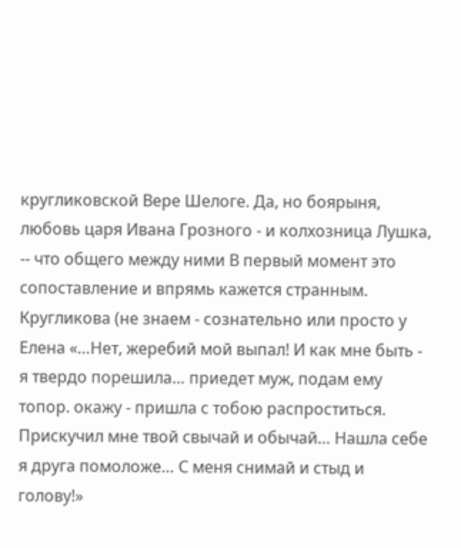кругликовской Вере Шелоге. Да, но боярыня, любовь царя Ивана Грозного - и колхозница Лушка, -- что общего между ними В первый момент это сопоставление и впрямь кажется странным. Кругликова (не знаем - сознательно или просто у
Елена «…Нет, жеребий мой выпал! И как мне быть - я твердо порешила… приедет муж, подам ему топор. окажу - пришла с тобою распроститься. Прискучил мне твой свычай и обычай… Нашла себе я друга помоложе… С меня снимай и стыд и голову!»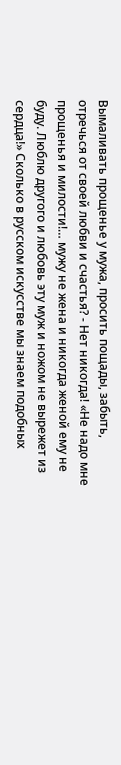Вымаливать прощенье у мужа, просить пощады, забыть, отречься от своей любви и счастья? - Нет никогда! «Не надо мне прощенья и милости!… мужу не жена и никогда женой ему не буду. Люблю другого и любовь эту муж и ножом не вырежет из сердца!» Сколько в русском искусстве мы знаем подобных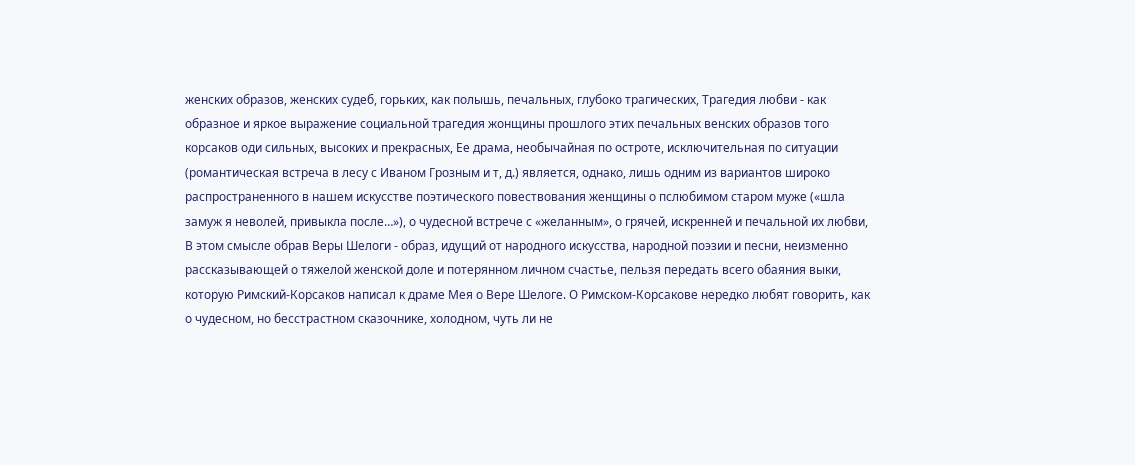женских образов, женских судеб, горьких, как полышь, печальных, глубоко трагических, Трагедия любви - как образное и яркое выражение социальной трагедия жонщины прошлого этих печальных венских образов того корсаков оди сильных, высоких и прекрасных, Ее драма, необычайная по остроте, исключительная по ситуации (романтическая встреча в лесу с Иваном Грозным и т, д.) является, однако, лишь одним из вариантов широко распространенного в нашем искусстве поэтического повествования женщины о пслюбимом старом муже («шла замуж я неволей, привыкла после…»), о чудесной встрече с «желанным», о грячей, искренней и печальной их любви, В этом смысле обрав Веры Шелоги - образ, идущий от народного искусства, народной поэзии и песни, неизменно рассказывающей о тяжелой женской доле и потерянном личном счастье, пельзя передать всего обаяния выки, которую Римский-Корсаков написал к драме Мея о Вере Шелоге. О Римском-Корсакове нередко любят говорить, как о чудесном, но бесстрастном сказочнике, холодном, чуть ли не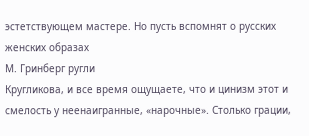эстетствующем мастере. Но пусть вспомнят о русских женских образах
М. Гринберг ругли
Кругликова, и все время ощущаете, что и цинизм этот и смелость у неенаигранные, «нарочные». Столько грации,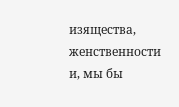изящества, женственности и, мы бы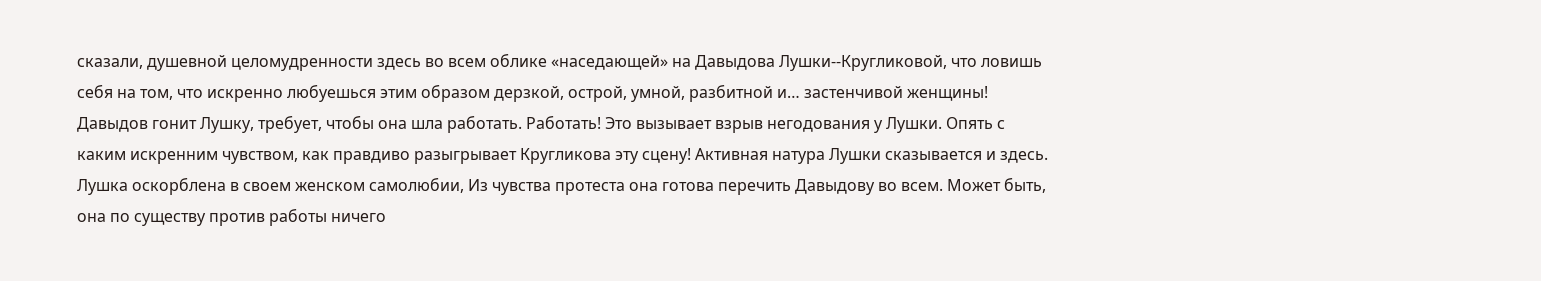сказали, душевной целомудренности здесь во всем облике «наседающей» на Давыдова Лушки--Кругликовой, что ловишь себя на том, что искренно любуешься этим образом дерзкой, острой, умной, разбитной и… застенчивой женщины! Давыдов гонит Лушку, требует, чтобы она шла работать. Работать! Это вызывает взрыв негодования у Лушки. Опять с каким искренним чувством, как правдиво разыгрывает Кругликова эту сцену! Активная натура Лушки сказывается и здесь. Лушка оскорблена в своем женском самолюбии, Из чувства протеста она готова перечить Давыдову во всем. Может быть, она по существу против работы ничего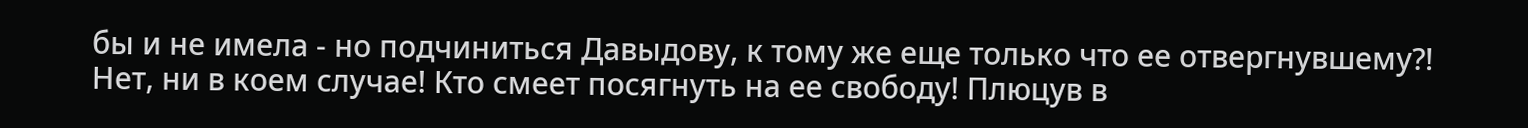бы и не имела - но подчиниться Давыдову, к тому же еще только что ее отвергнувшему?! Нет, ни в коем случае! Кто смеет посягнуть на ее свободу! Плюцув в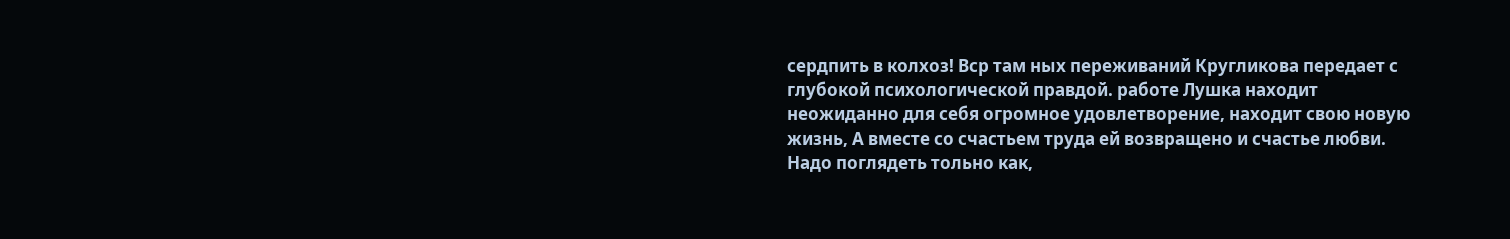сердпить в колхоз! Вср там ных переживаний Кругликова передает с глубокой психологической правдой. работе Лушка находит неожиданно для себя огромное удовлетворение, находит свою новую жизнь, А вместе со счастьем труда ей возвращено и счастье любви. Надо поглядеть тольно как,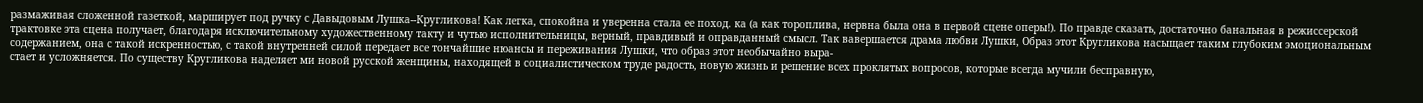размаживая сложенной газеткой, марширует под ручку с Давыдовым Лушка--Кругликова! Как легка, спокойна и уверенна стала ее поход. ка (а как тороплива, нервна была она в первой сцене оперы!). По правде сказать, достаточно банальная в режиссерской трактовке эта сцена получает, благодаря исключительному художественному такту и чутью исполнительницы, верный, правдивый и оправданный смысл. Так вавершается драма любви Лушки, Образ этот Кругликова насыщает таким глубоким эмоциональным содержанием, она с такой искренностью, с такой внутренней силой передает все тончайшие нюансы и переживания Лушки, что образ этот необычайно выра-
стает и усложняется. По существу Кругликова наделяет ми новой русской женщины, находящей в социалистическом труде радость, новую жизнь и решение всех проклятых вопросов, которые всегда мучили бесправную,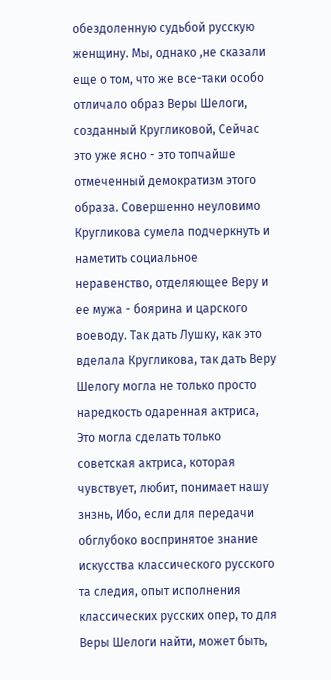обездоленную судьбой русскую женщину. Мы, однако ,не сказали еще о том, что же все-таки особо отличало образ Веры Шелоги, созданный Кругликовой, Сейчас это уже ясно - это топчайше отмеченный демократизм этого образа. Совершенно неуловимо Кругликова сумела подчеркнуть и наметить социальное неравенство, отделяющее Веру и ее мужа - боярина и царского воеводу. Так дать Лушку, как это вделала Кругликова, так дать Веру Шелогу могла не только просто наредкость одаренная актриса, Это могла сделать только советская актриса, которая чувствует, любит, понимает нашу знзнь, Ибо, если для передачи обглубоко воспринятое знание искусства классического русского та следия, опыт исполнения классических русских опер, то для Веры Шелоги найти, может быть,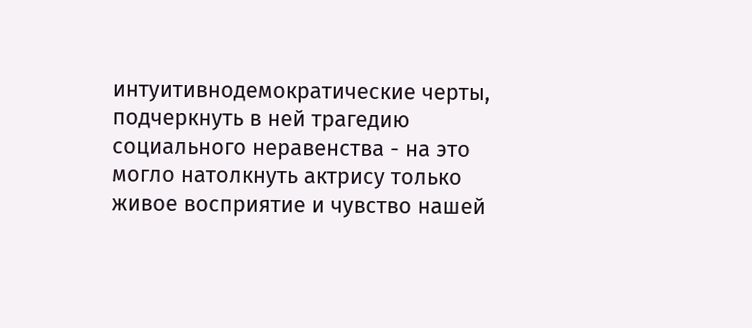интуитивнодемократические черты, подчеркнуть в ней трагедию социального неравенства - на это могло натолкнуть актрису только живое восприятие и чувство нашей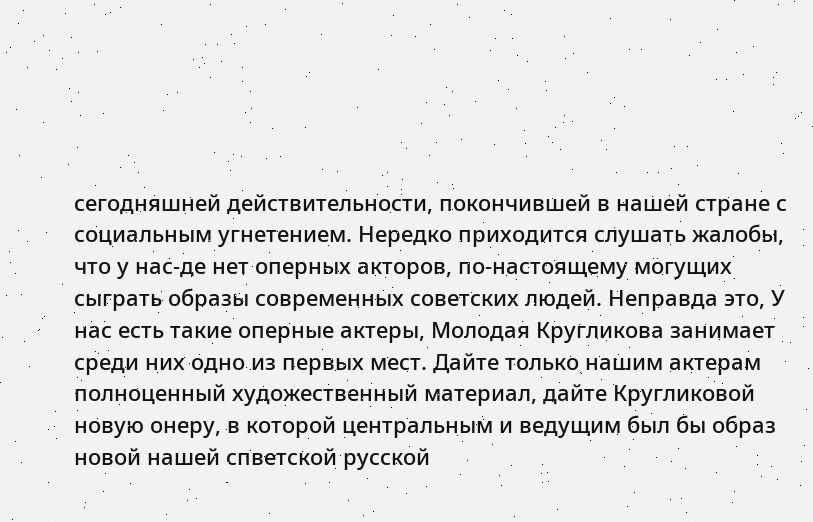сегодняшней действительности, покончившей в нашей стране с социальным угнетением. Нередко приходится слушать жалобы, что у нас-де нет оперных акторов, по-настоящему могущих сыграть образы современных советских людей. Неправда это, У нас есть такие оперные актеры, Молодая Кругликова занимает среди них одно из первых мест. Дайте только нашим актерам полноценный художественный материал, дайте Кругликовой новую онеру, в которой центральным и ведущим был бы образ новой нашей спветской русской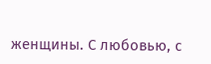женщины. С любовью, с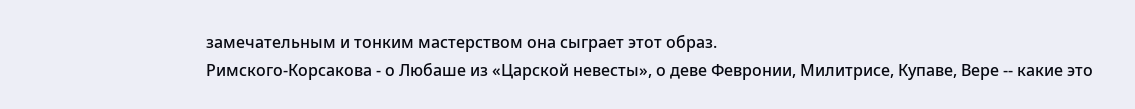замечательным и тонким мастерством она сыграет этот образ.
Римского-Корсакова - о Любаше из «Царской невесты», о деве Февронии, Милитрисе, Купаве, Вере -- какие это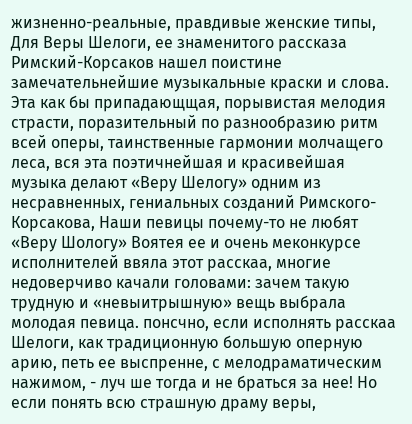жизненно-реальные, правдивые женские типы, Для Веры Шелоги, ее знаменитого рассказа Римский-Корсаков нашел поистине замечательнейшие музыкальные краски и слова. Эта как бы припадающщая, порывистая мелодия страсти, поразительный по разнообразию ритм всей оперы, таинственные гармонии молчащего леса, вся эта поэтичнейшая и красивейшая музыка делают «Веру Шелогу» одним из несравненных, гениальных созданий Римского-Корсакова, Наши певицы почему-то не любят «Веру Шологу» Воятея ее и очень меконкурсе исполнителей ввяла этот расскаа, многие недоверчиво качали головами: зачем такую трудную и «невыитрышную» вещь выбрала молодая певица. понсчно, если исполнять расскаа Шелоги, как традиционную большую оперную арию, петь ее выспренне, с мелодраматическим нажимом, - луч ше тогда и не браться за нее! Но если понять всю страшную драму веры,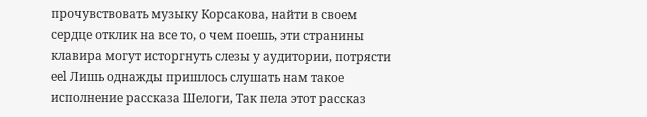прочувствовать музыку Корсакова, найти в своем сердце отклик на все то, о чем поешь, эти странины клавира могут исторгнуть слезы у аудитории, потрясти еel Лишь однажды пришлось слушать нам такое исполнение рассказа Шелоги, Так пела этот рассказ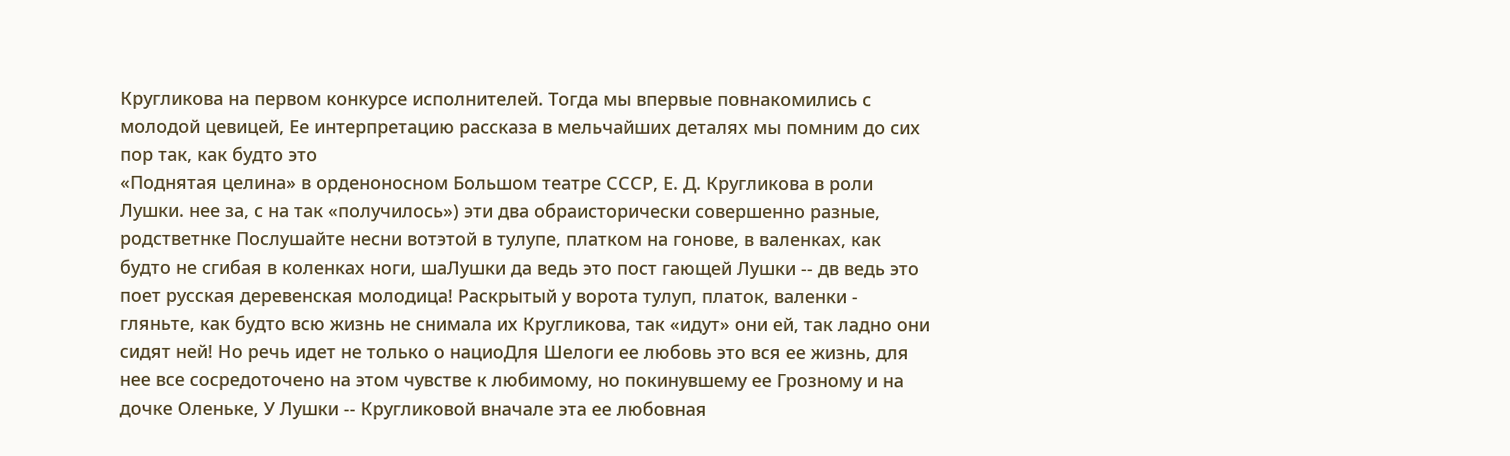Кругликова на первом конкурсе исполнителей. Тогда мы впервые повнакомились с молодой цевицей, Ее интерпретацию рассказа в мельчайших деталях мы помним до сих пор так, как будто это
«Поднятая целина» в орденоносном Большом театре СССР, Е. Д. Кругликова в роли Лушки. нее за, с на так «получилось») эти два обраисторически совершенно разные, родстветнке Послушайте несни вотэтой в тулупе, платком на гонове, в валенках, как будто не сгибая в коленках ноги, шаЛушки да ведь это пост гающей Лушки -- дв ведь это поет русская деревенская молодица! Раскрытый у ворота тулуп, платок, валенки - гляньте, как будто всю жизнь не снимала их Кругликова, так «идут» они ей, так ладно они сидят ней! Но речь идет не только о нациоДля Шелоги ее любовь это вся ее жизнь, для нее все сосредоточено на этом чувстве к любимому, но покинувшему ее Грозному и на дочке Оленьке, У Лушки -- Кругликовой вначале эта ее любовная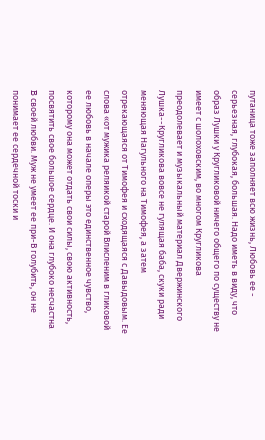путаница тоже заполняет всю жизнь, Любовь ее - серьезная, глубокая, большая. Надо иметь в виду, что образ Лушки у Кругликовой ничего общего по существу не имеет с шолоховским, во многом Кругликова преодолевает и музыкальный материал Двержинского Лушка--Кругликова вовсе не гулящая баба, скуки ради меняющая Нагульного на Тимофея, а затем отрекающаяся от Тимофея и сходящаяся с Давыдовым. Ее слова «от мужика реляикой старой Влисленим в гликовой ее любовь в начале оперы это единственное чувство, которому она может отдать свои силы, свою активность, посвятить свое большое сердце. И она глубоко несчастна B своей любви. Муж не умеет ее при-В голубить, он не понимает ее сердечной тоски и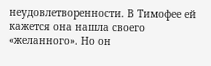неудовлетворенности. В Тимофее ей кажется она нашла своего «желанного». Но он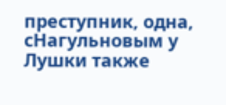преступник, одна, сНагульновым у Лушки также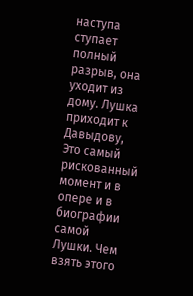наступа ступает полный разрыв, она уходит из дому. Лушка приходит к Давыдову, Это самый рискованный момент и в опере и в биографии самой Лушки. Чем взять этого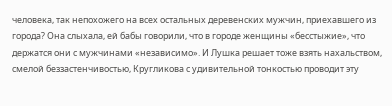человека, так непохожего на всех остальных деревенских мужчин, приехавшего из города? Она слыхала, ей бабы говорили, что в городе женщины «бесстыжие», что держатся они с мужчинами «независимо». И Лушка решает тоже взять нахальством, смелой беззастенчивостью, Кругликова с удивительной тонкостью проводит эту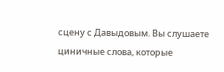сцену с Давыдовым. Вы слушаете циничные слова, которые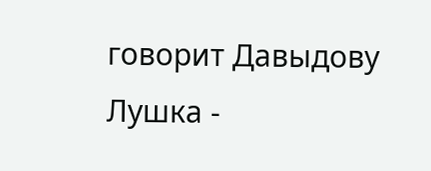говорит Давыдову Лушка -